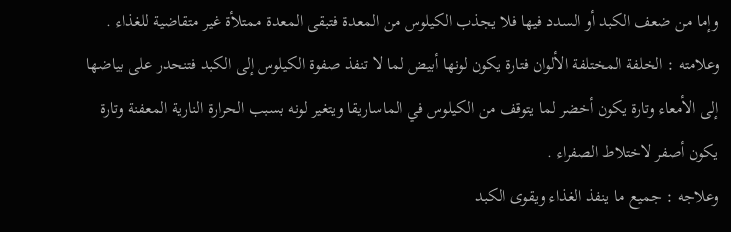وإما من ضعف الكبد أو السدد فيها فلا يجذب الكيلوس من المعدة فتبقى المعدة ممتلأة غير متقاضية للغذاء .
وعلامته : الخلفة المختلفة الألوان فتارة يكون لونها أبيض لما لا تنفذ صفوة الكيلوس إلى الكبد فتنحدر على بياضها إلى الأمعاء وتارة يكون أخضر لما يتوقف من الكيلوس في الماساريقا ويتغير لونه بسبب الحرارة النارية المعفنة وتارة يكون أصفر لاختلاط الصفراء .
وعلاجه : جميع ما ينفذ الغذاء ويقوى الكبد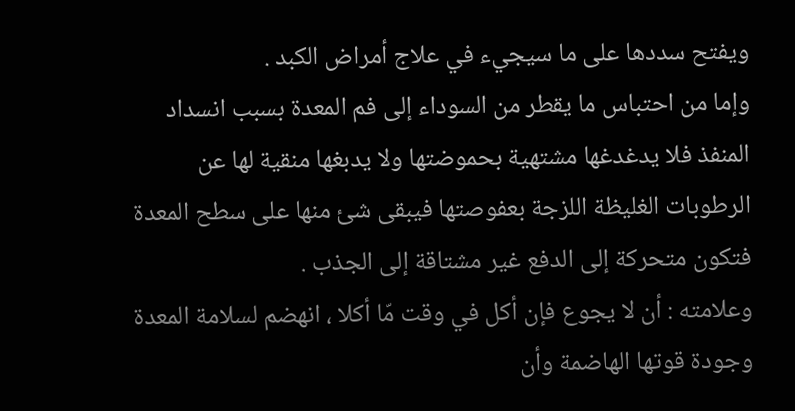ويفتح سددها على ما سيجيء في علاج أمراض الكبد .
وإما من احتباس ما يقطر من السوداء إلى فم المعدة بسبب انسداد المنفذ فلا يدغدغها مشتهية بحموضتها ولا يدبغها منقية لها عن الرطوبات الغليظة اللزجة بعفوصتها فيبقى شئ منها على سطح المعدة فتكون متحركة إلى الدفع غير مشتاقة إلى الجذب .
وعلامته : أن لا يجوع فإن أكل في وقت مّا أكلا ، انهضم لسلامة المعدة وجودة قوتها الهاضمة وأن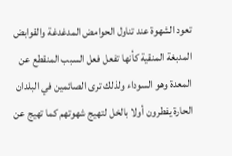تعود الشهوة عند تناول الحوامض المدغدغة والقوابض المدبغة المنقية كأنها تفعل فعل السبب المنقطع عن المعدة وهو السوداء ولذلك ترى الصائمين في البلدان الحارة يفطرون أولا بالخل لتهيج شهوتهم كما تهيج عن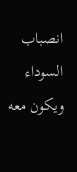انصباب السوداء ويكون معه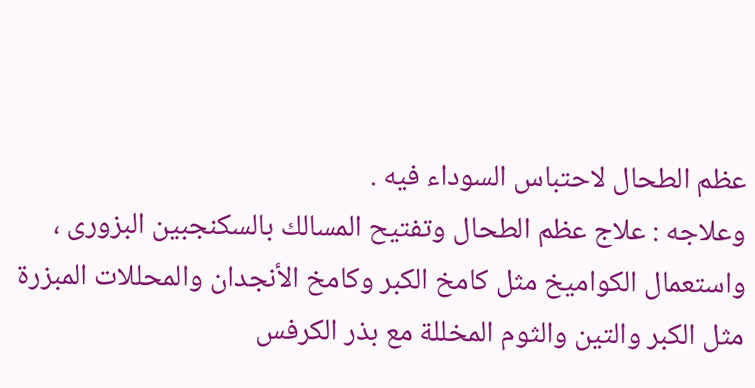عظم الطحال لاحتباس السوداء فيه .
وعلاجه : علاج عظم الطحال وتفتيح المسالك بالسكنجبين البزورى ، واستعمال الكواميخ مثل كامخ الكبر وكامخ الأنجدان والمحللات المبزرة مثل الكبر والتين والثوم المخللة مع بذر الكرفس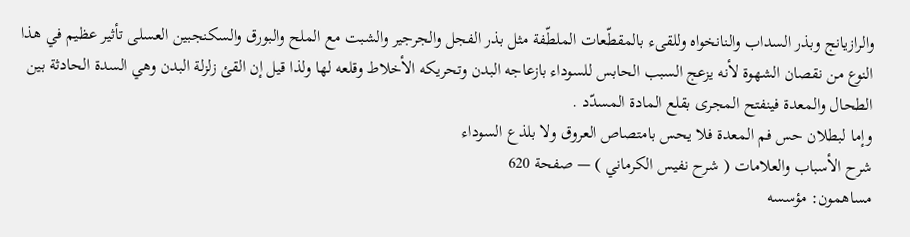والرازيانج وبذر السداب والنانخواه وللقىء بالمقطّعات الملطّفة مثل بذر الفجل والجرجير والشبت مع الملح والبورق والسكنجبين العسلى تأثير عظيم في هذا النوع من نقصان الشهوة لأنه يزعج السبب الحابس للسوداء بازعاجه البدن وتحريكه الأخلاط وقلعه لها ولذا قيل إن القئ زلزلة البدن وهي السدة الحادثة بين الطحال والمعدة فينفتح المجرى بقلع المادة المسدّد .
وإما لبطلان حس فم المعدة فلا يحس بامتصاص العروق ولا بلذع السوداء
شرح الأسباب والعلامات ( شرح نفيس الكرماني ) — صفحة 620
مساهمون: مؤسسه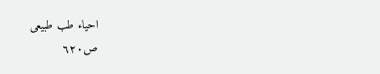احياء طب طبيعى
ص٦٢٠